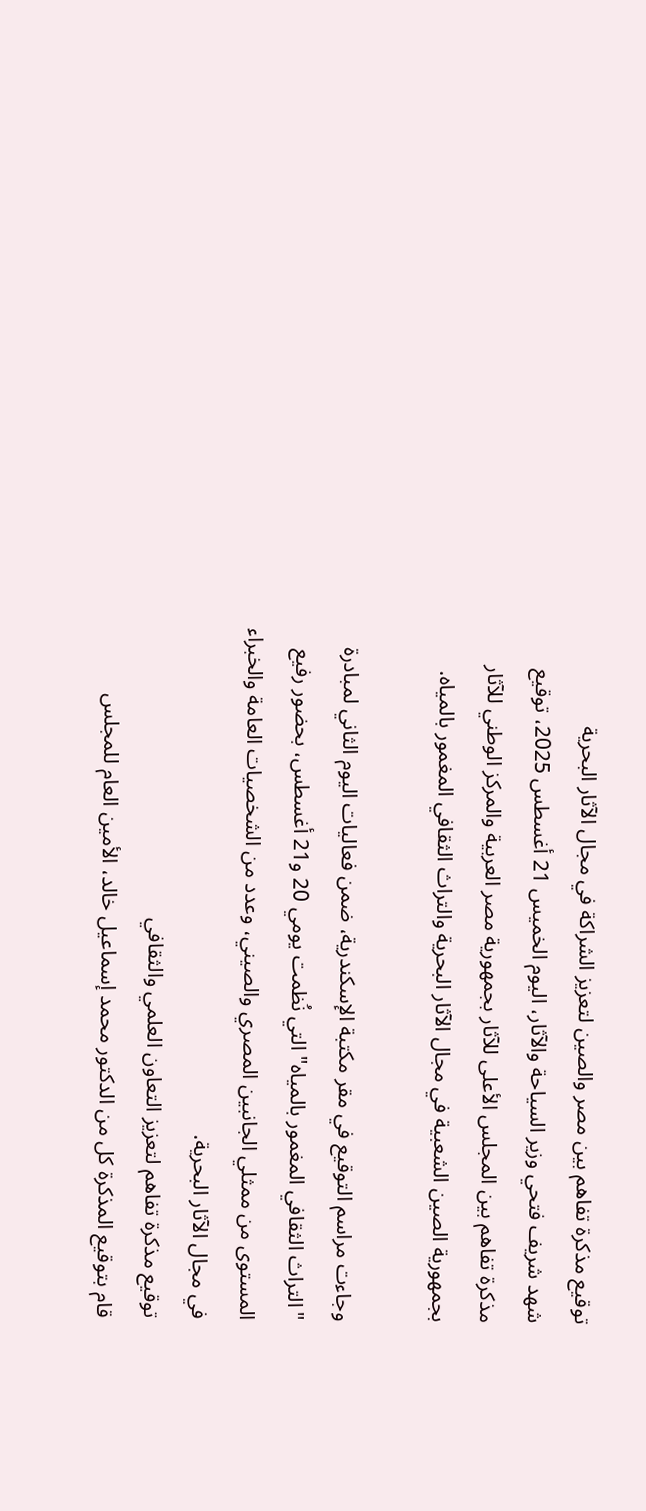توقيع مذكرة تفاهم بين مصر والصين لتعزيز الشراكة في مجال الآثار البحرية
شهد شريف فتحي وزير السياحة والآثار، اليوم الخميس 21 أغسطس 2025، توقيع مذكرة تفاهم بين المجلس الأعلى للآثار بجمهورية مصر العربية والمركز الوطني للآثار بجمهورية الصين الشعبية في مجال الآثار البحرية والتراث الثقافي المغمور بالمياه.

وجاءت مراسم التوقيع في مقر مكتبة الإسكندرية، ضمن فعاليات اليوم الثاني لمبادرة "التراث الثقافي المغمور بالمياه" التي نُظمت يومي 20 و21 أغسطس، بحضور رفيع المستوى من ممثلي الجانبين المصري والصيني، وعدد من الشخصيات العامة والخبراء في مجال الآثار البحرية.
توقيع مذكرة تفاهم لتعزيز التعاون العلمي والثقافي
قام بتوقيع المذكرة كل من الدكتور محمد إسماعيل خالد، الأمين العام للمجلس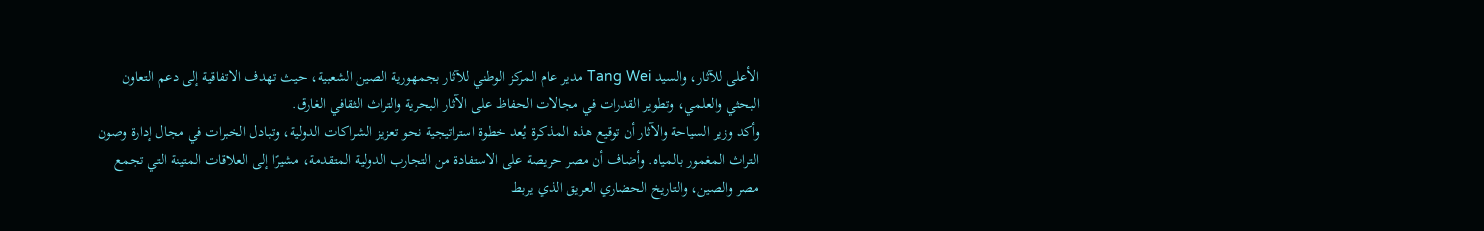الأعلى للآثار، والسيد Tang Wei مدير عام المركز الوطني للآثار بجمهورية الصين الشعبية، حيث تهدف الاتفاقية إلى دعم التعاون البحثي والعلمي، وتطوير القدرات في مجالات الحفاظ على الآثار البحرية والتراث الثقافي الغارق.
وأكد وزير السياحة والآثار أن توقيع هذه المذكرة يُعد خطوة استراتيجية نحو تعزيز الشراكات الدولية، وتبادل الخبرات في مجال إدارة وصون التراث المغمور بالمياه. وأضاف أن مصر حريصة على الاستفادة من التجارب الدولية المتقدمة، مشيرًا إلى العلاقات المتينة التي تجمع مصر والصين، والتاريخ الحضاري العريق الذي يربط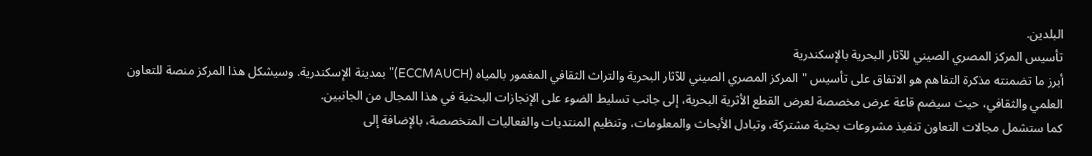البلدين.
تأسيس المركز المصري الصيني للآثار البحرية بالإسكندرية
أبرز ما تضمنته مذكرة التفاهم هو الاتفاق على تأسيس "المركز المصري الصيني للآثار البحرية والتراث الثقافي المغمور بالمياه (ECCMAUCH)" بمدينة الإسكندرية. وسيشكل هذا المركز منصة للتعاون العلمي والثقافي، حيث سيضم قاعة عرض مخصصة لعرض القطع الأثرية البحرية، إلى جانب تسليط الضوء على الإنجازات البحثية في هذا المجال من الجانبين.
كما ستشمل مجالات التعاون تنفيذ مشروعات بحثية مشتركة، وتبادل الأبحاث والمعلومات، وتنظيم المنتديات والفعاليات المتخصصة، بالإضافة إلى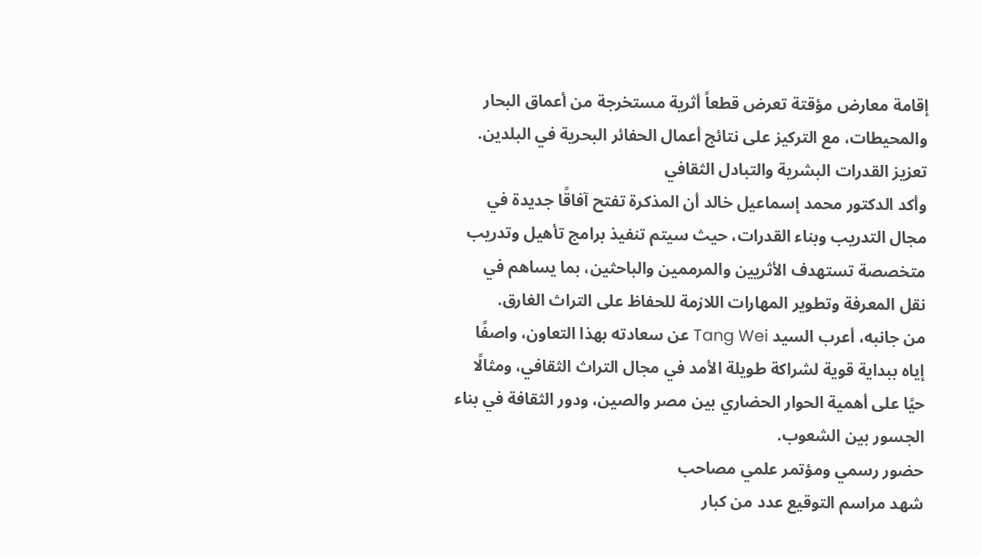إقامة معارض مؤقتة تعرض قطعاً أثرية مستخرجة من أعماق البحار والمحيطات، مع التركيز على نتائج أعمال الحفائر البحرية في البلدين.
تعزيز القدرات البشرية والتبادل الثقافي
وأكد الدكتور محمد إسماعيل خالد أن المذكرة تفتح آفاقًا جديدة في مجال التدريب وبناء القدرات، حيث سيتم تنفيذ برامج تأهيل وتدريب متخصصة تستهدف الأثريين والمرممين والباحثين، بما يساهم في نقل المعرفة وتطوير المهارات اللازمة للحفاظ على التراث الغارق.
من جانبه، أعرب السيد Tang Wei عن سعادته بهذا التعاون، واصفًا إياه ببداية قوية لشراكة طويلة الأمد في مجال التراث الثقافي، ومثالًا حيًا على أهمية الحوار الحضاري بين مصر والصين، ودور الثقافة في بناء الجسور بين الشعوب.
حضور رسمي ومؤتمر علمي مصاحب
شهد مراسم التوقيع عدد من كبار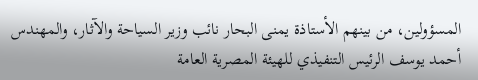المسؤولين، من بينهم الأستاذة يمنى البحار نائب وزير السياحة والآثار، والمهندس أحمد يوسف الرئيس التنفيذي للهيئة المصرية العامة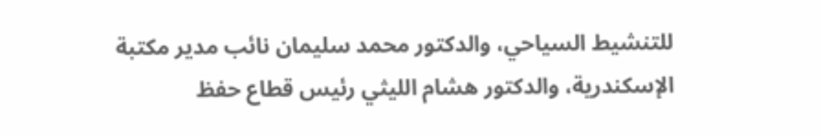للتنشيط السياحي، والدكتور محمد سليمان نائب مدير مكتبة الإسكندرية، والدكتور هشام الليثي رئيس قطاع حفظ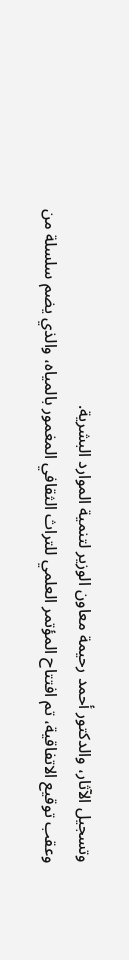وتسجيل الآثار، والدكتور أحمد رحيمة معاون الوزير لتنمية الموارد البشرية.
وعقب توقيع الاتفاقية، تم افتتاح المؤتمر العلمي للتراث الثقافي المغمور بالمياه، والذي يضم سلسلة من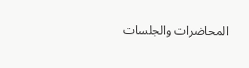المحاضرات والجلسات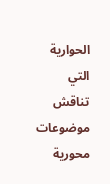الحوارية التي تناقش موضوعات محورية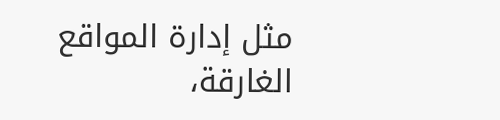مثل إدارة المواقع الغارقة،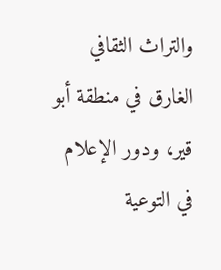والتراث الثقافي الغارق في منطقة أبو قير، ودور الإعلام في التوعية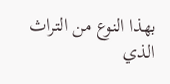بهذا النوع من التراث الذي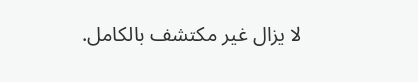لا يزال غير مكتشف بالكامل.